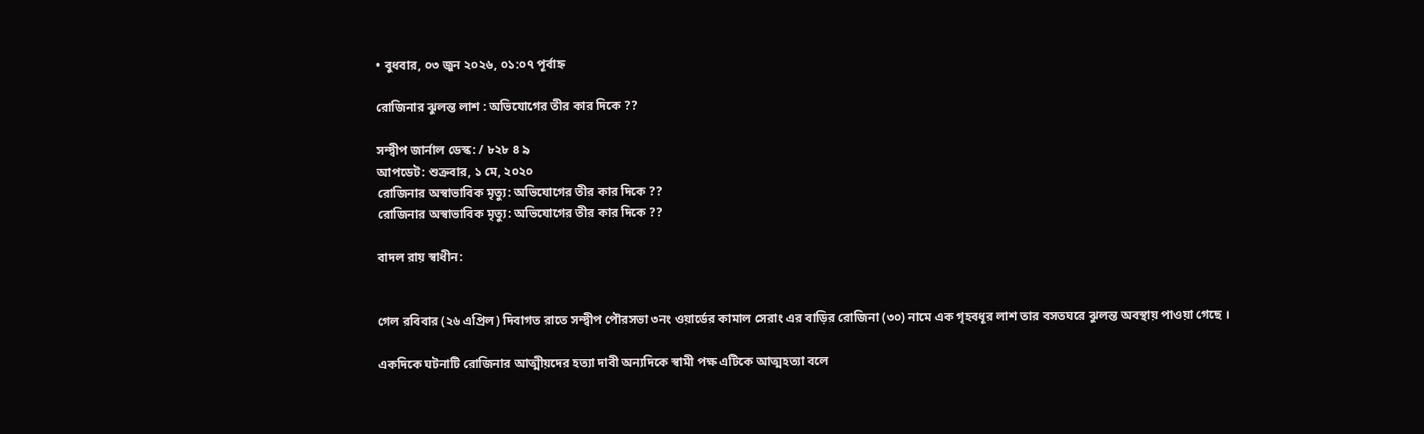• বুধবার, ০৩ জুন ২০২৬, ০১:০৭ পূর্বাহ্ন

রোজিনার ঝুলন্ত লাশ : অভিযোগের তীর কার দিকে ??

সন্দ্বীপ জার্নাল ডেস্ক: / ৮২৮ ৪ ৯
আপডেট: শুক্রবার, ১ মে, ২০২০
রোজিনার অস্বাভাবিক মৃত্যু: অভিযোগের তীর কার দিকে ??
রোজিনার অস্বাভাবিক মৃত্যু: অভিযোগের তীর কার দিকে ??

বাদল রায় স্বাধীন:


গেল রবিবার (২৬ এপ্রিল) দিবাগত রাতে সন্দ্বীপ পৌরসভা ৩নং ওয়ার্ডের কামাল সেরাং এর বাড়ির রোজিনা (৩০) নামে এক গৃহবধূর লাশ তার বসতঘরে ঝুলন্ত অবস্থায় পাওয়া গেছে ।

একদিকে ঘটনাটি রোজিনার আত্মীয়দের হত্যা দাবী অন্যদিকে স্বামী পক্ষ এটিকে আত্মহত্যা বলে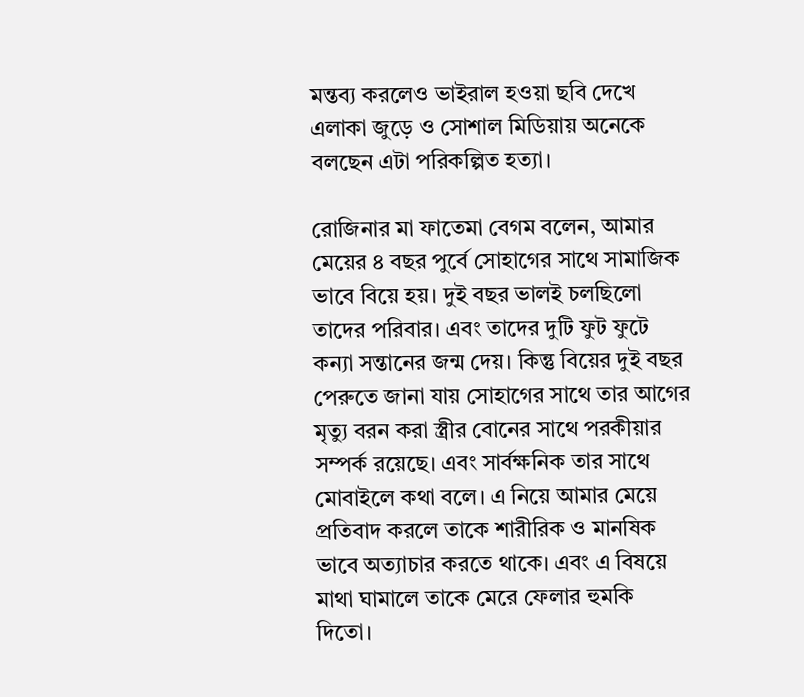মন্তব্য করলেও ভাইরাল হওয়া ছবি দেখে এলাকা জুড়ে ও সোশাল মিডিয়ায় অনেকে বলছেন এটা পরিকল্পিত হত্যা।

রোজিনার মা ফাতেমা বেগম বলেন, আমার মেয়ের ৪ বছর পুর্বে সোহাগের সাথে সামাজিক ভাবে বিয়ে হয়। দুই বছর ভালই চলছিলো তাদের পরিবার। এবং তাদের দুটি ফুট ফুটে কন্যা সন্তানের জন্ম দেয়। কিন্তু বিয়ের দুই বছর পেরুতে জানা যায় সোহাগের সাথে তার আগের মৃত্যু বরন করা স্ত্রীর বোনের সাথে পরকীয়ার সম্পর্ক রয়েছে। এবং সার্বক্ষনিক তার সাথে মোবাইলে কথা বলে। এ নিয়ে আমার মেয়ে প্রতিবাদ করলে তাকে শারীরিক ও মানষিক ভাবে অত্যাচার করতে থাকে। এবং এ বিষয়ে মাথা ঘামালে তাকে মেরে ফেলার হুমকি দিতো।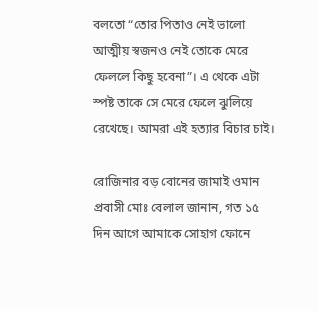বলতো “তোর পিতাও নেই ভালো আত্মীয় স্বজনও নেই তোকে মেরে ফেললে কিছু হবেনা”। এ থেকে এটা স্পষ্ট তাকে সে মেরে ফেলে ঝুলিয়ে রেখেছে। আমরা এই হত্যার বিচার চাই।

রোজিনার বড় বোনের জামাই ওমান প্রবাসী মোঃ বেলাল জানান, গত ১৫ দিন আগে আমাকে সোহাগ ফোনে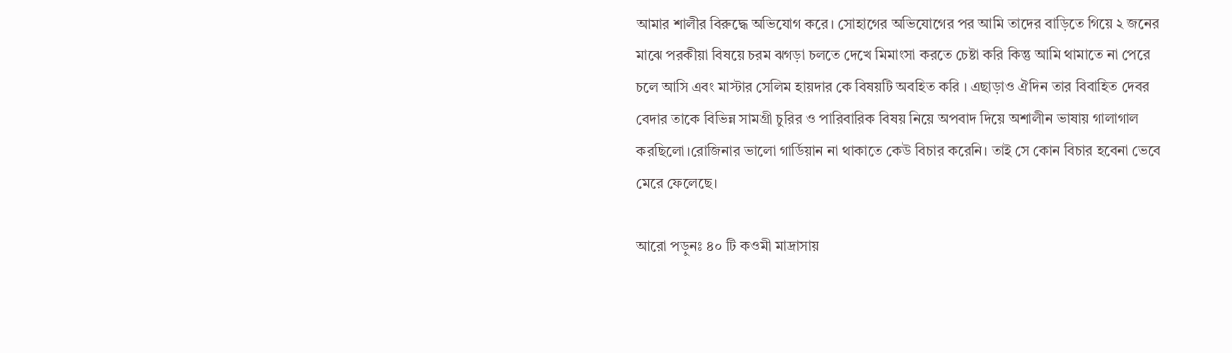আমার শালীর বিরুদ্ধে অভিযোগ করে। সোহাগের অভিযোগের পর আমি তাদের বাড়িতে গিয়ে ২ জনের মাঝে পরকীয়া বিষয়ে চরম ঝগড়া চলতে দেখে মিমাংসা করতে চেষ্টা করি কিন্তু আমি থামাতে না পেরে চলে আসি এবং মাস্টার সেলিম হায়দার কে বিষয়টি অবহিত করি । এছাড়াও ঐদিন তার বিবাহিত দেবর বেদার তাকে বিভিন্ন সামগ্রী চুরির ও পারিবারিক বিষয় নিয়ে অপবাদ দিয়ে অশালীন ভাষায় গালাগাল করছিলো।রোজিনার ভালো গার্ডিয়ান না থাকাতে কেউ বিচার করেনি। তাই সে কোন বিচার হবেনা ভেবে মেরে ফেলেছে।

আরো পড়ুনঃ ৪০ টি কওমী মাদ্রাসায়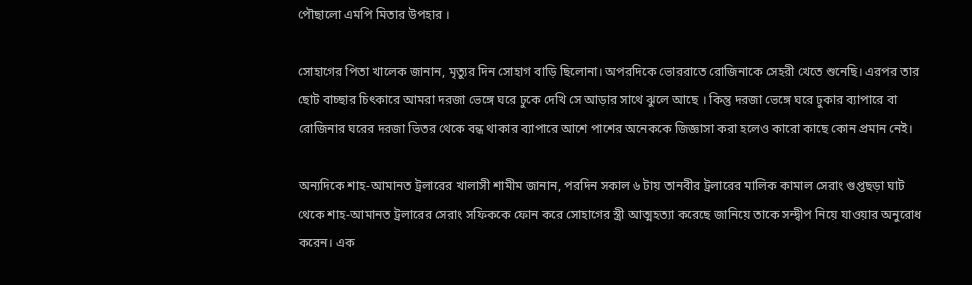পৌছালো এমপি মিতার উপহার ।

সোহাগের পিতা খালেক জানান, মৃত্যুর দিন সোহাগ বাড়ি ছিলোনা। অপরদিকে ভোররাতে রোজিনাকে সেহরী খেতে শুনেছি। এরপর তার ছোট বাচ্ছার চিৎকারে আমরা দরজা ভেঙ্গে ঘরে ঢুকে দেখি সে আড়ার সাথে ঝুলে আছে । কিন্তু দরজা ভেঙ্গে ঘরে ঢুকার ব্যাপারে বা রোজিনার ঘরের দরজা ভিতর থেকে বন্ধ থাকার ব্যাপারে আশে পাশের অনেককে জিজ্ঞাসা করা হলেও কারো কাছে কোন প্রমান নেই।

অন্যদিকে শাহ-আমানত ট্রলারের খালাসী শামীম জানান, পরদিন সকাল ৬ টায় তানবীর ট্রলারের মালিক কামাল সেরাং গুপ্তছড়া ঘাট থেকে শাহ-আমানত ট্রলারের সেরাং সফিককে ফোন করে সোহাগের স্ত্রী আত্মহত্যা করেছে জানিয়ে তাকে সন্দ্বীপ নিয়ে যাওয়ার অনুরোধ করেন। এক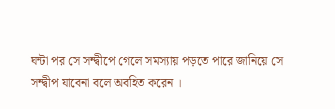ঘন্টা পর সে সন্দ্বীপে গেলে সমস্যায় পড়তে পারে জানিয়ে সে সন্দ্বীপ যাবেনা বলে অবহিত করেন ।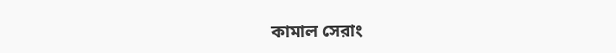কামাল সেরাং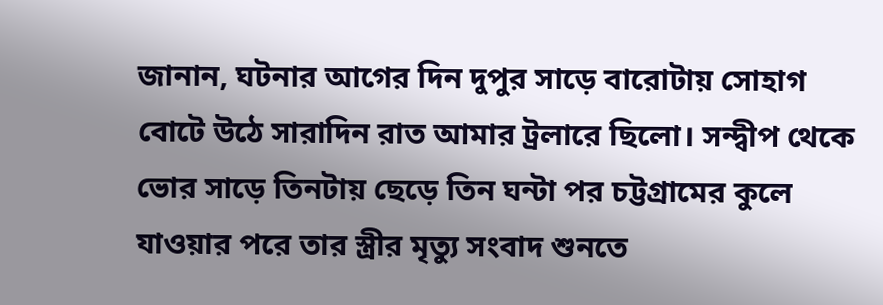জানান, ঘটনার আগের দিন দুপুর সাড়ে বারোটায় সোহাগ বোটে উঠে সারাদিন রাত আমার ট্রলারে ছিলো। সন্দ্বীপ থেকে ভোর সাড়ে তিনটায় ছেড়ে তিন ঘন্টা পর চট্টগ্রামের কুলে যাওয়ার পরে তার স্ত্রীর মৃত্যু সংবাদ শুনতে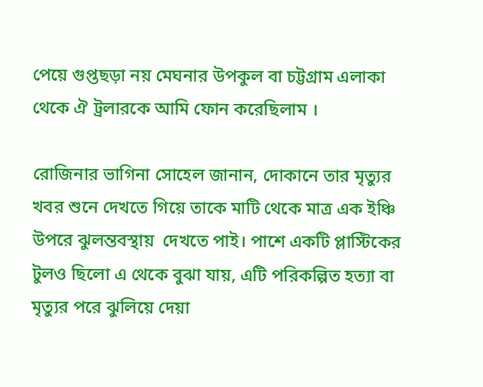পেয়ে গুপ্তছড়া নয় মেঘনার উপকুল বা চট্টগ্রাম এলাকা থেকে ঐ ট্রলারকে আমি ফোন করেছিলাম ।

রোজিনার ভাগিনা সোহেল জানান, দোকানে তার মৃত্যুর খবর শুনে দেখতে গিয়ে তাকে মাটি থেকে মাত্র এক ইঞ্চি উপরে ঝুলন্তবস্থায়  দেখতে পাই। পাশে একটি প্লাস্টিকের টুলও ছিলো এ থেকে বুঝা যায়, এটি পরিকল্পিত হত্যা বা মৃত্যুর পরে ঝুলিয়ে দেয়া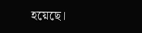হয়েছে।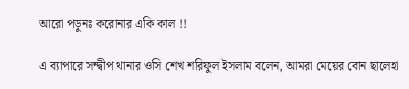আরো পড়ুনঃ করোনার একি কাল !!

এ ব্যাপারে সন্দ্বীপ থানার ওসি শেখ শরিফুল ইসলাম বলেন, আমরা মেয়ের বোন ছালেহা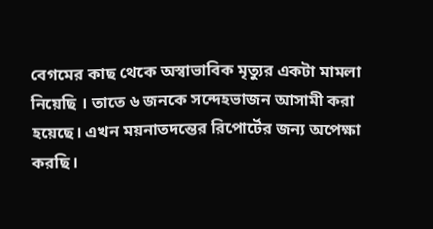বেগমের কাছ থেকে অস্বাভাবিক মৃত্যুর একটা মামলা নিয়েছি । তাতে ৬ জনকে সন্দেহভাজন আসামী করা হয়েছে। এখন ময়নাতদন্তের রিপোর্টের জন্য অপেক্ষা করছি।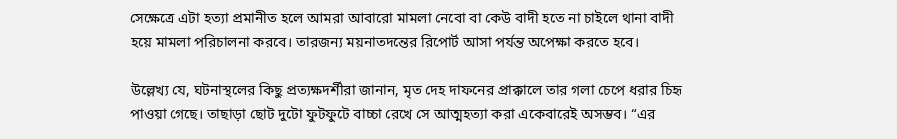সেক্ষেত্রে এটা হত্যা প্রমানীত হলে আমরা আবারো মামলা নেবো বা কেউ বাদী হতে না চাইলে থানা বাদী হয়ে মামলা পরিচালনা করবে। তারজন্য ময়নাতদন্তের রিপোর্ট আসা পর্যন্ত অপেক্ষা করতে হবে।

উল্লেখ্য যে, ঘটনাস্থলের কিছু প্রত্যক্ষদর্শীরা জানান, মৃত দেহ দাফনের প্রাক্কালে তার গলা চেপে ধরার চিহৃ পাওয়া গেছে। তাছাড়া ছোট দুটো ফুটফুটে বাচ্চা রেখে সে আত্মহত্যা করা একেবারেই অসম্ভব। “এর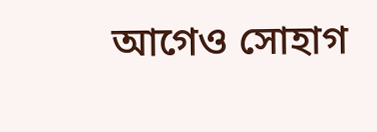আগেও সোহাগ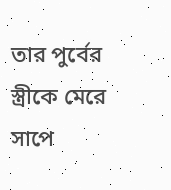তার পুর্বের স্ত্রীকে মেরে সাপে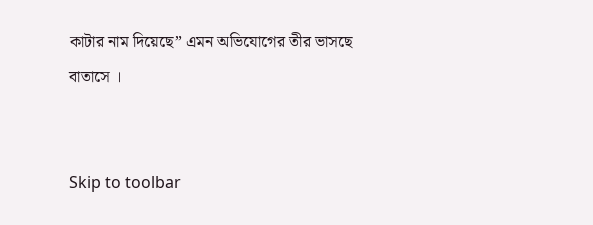কাটার নাম দিয়েছে” এমন অভিযোগের তীর ভাসছে বাতাসে ।


Skip to toolbar